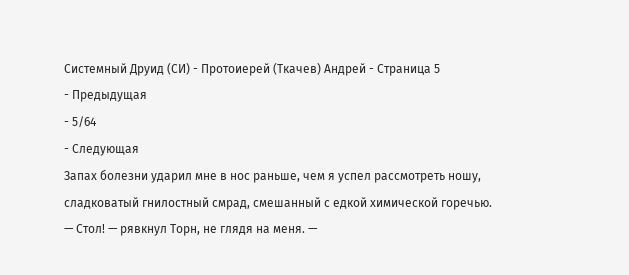Системный Друид (СИ) - Протоиерей (Ткачев) Андрей - Страница 5
- Предыдущая
- 5/64
- Следующая
Запах болезни ударил мне в нос раньше, чем я успел рассмотреть ношу, сладковатый гнилостный смрад, смешанный с едкой химической горечью.
— Стол! — рявкнул Торн, не глядя на меня. —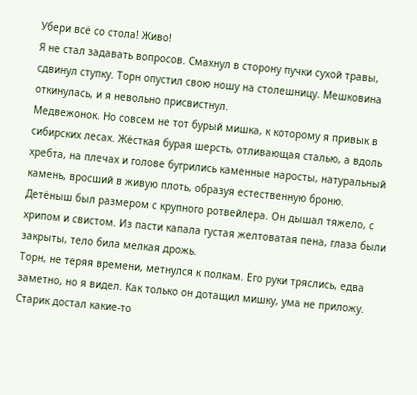Убери всё со стола! Живо!
Я не стал задавать вопросов. Смахнул в сторону пучки сухой травы, сдвинул ступку. Торн опустил свою ношу на столешницу. Мешковина откинулась, и я невольно присвистнул.
Медвежонок. Но совсем не тот бурый мишка, к которому я привык в сибирских лесах. Жёсткая бурая шерсть, отливающая сталью, а вдоль хребта, на плечах и голове бугрились каменные наросты, натуральный камень, вросший в живую плоть, образуя естественную броню.
Детёныш был размером с крупного ротвейлера. Он дышал тяжело, с хрипом и свистом. Из пасти капала густая желтоватая пена, глаза были закрыты, тело била мелкая дрожь.
Торн, не теряя времени, метнулся к полкам. Его руки тряслись, едва заметно, но я видел. Как только он дотащил мишку, ума не приложу. Старик достал какие-то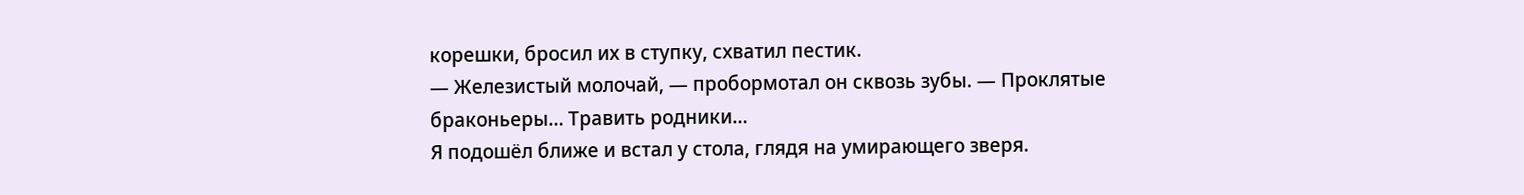корешки, бросил их в ступку, схватил пестик.
— Железистый молочай, — пробормотал он сквозь зубы. — Проклятые браконьеры… Травить родники…
Я подошёл ближе и встал у стола, глядя на умирающего зверя.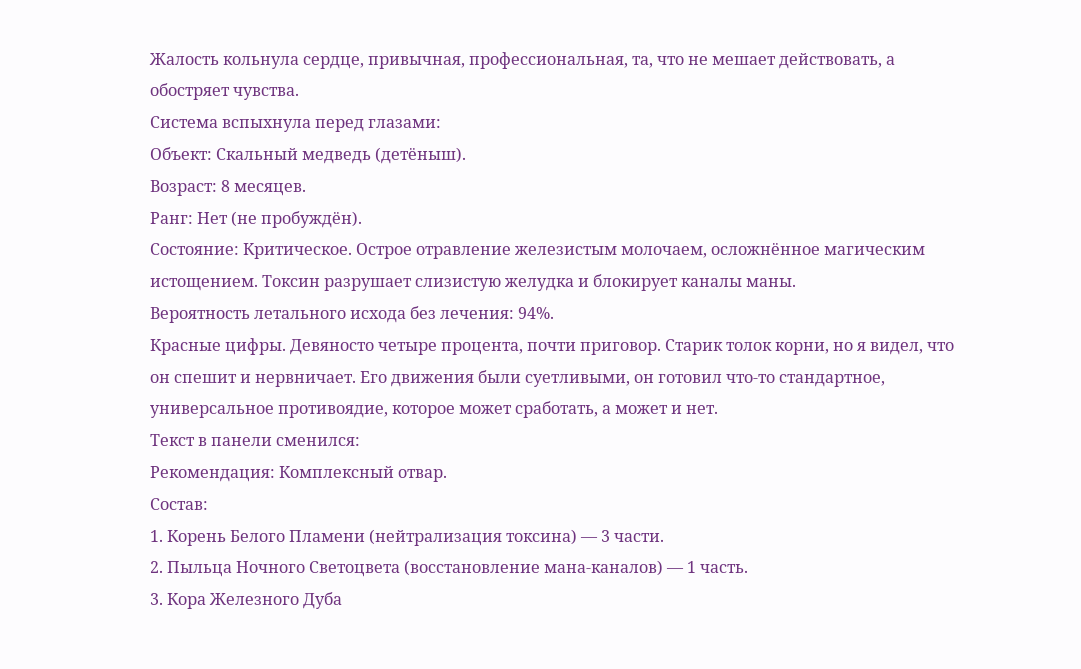Жалость кольнула сердце, привычная, профессиональная, та, что не мешает действовать, а обостряет чувства.
Система вспыхнула перед глазами:
Объект: Скальный медведь (детёныш).
Возраст: 8 месяцев.
Ранг: Нет (не пробуждён).
Состояние: Критическое. Острое отравление железистым молочаем, осложнённое магическим истощением. Токсин разрушает слизистую желудка и блокирует каналы маны.
Вероятность летального исхода без лечения: 94%.
Красные цифры. Девяносто четыре процента, почти приговор. Старик толок корни, но я видел, что он спешит и нервничает. Его движения были суетливыми, он готовил что-то стандартное, универсальное противоядие, которое может сработать, а может и нет.
Текст в панели сменился:
Рекомендация: Комплексный отвар.
Состав:
1. Корень Белого Пламени (нейтрализация токсина) — 3 части.
2. Пыльца Ночного Светоцвета (восстановление мана-каналов) — 1 часть.
3. Кора Железного Дуба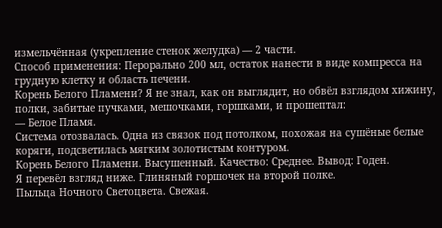измельчённая (укрепление стенок желудка) — 2 части.
Способ применения: Перорально 200 мл, остаток нанести в виде компресса на грудную клетку и область печени.
Корень Белого Пламени? Я не знал, как он выглядит, но обвёл взглядом хижину, полки, забитые пучками, мешочками, горшками, и прошептал:
— Белое Пламя.
Система отозвалась. Одна из связок под потолком, похожая на сушёные белые коряги, подсветилась мягким золотистым контуром.
Корень Белого Пламени. Высушенный. Качество: Среднее. Вывод: Годен.
Я перевёл взгляд ниже. Глиняный горшочек на второй полке.
Пыльца Ночного Светоцвета. Свежая.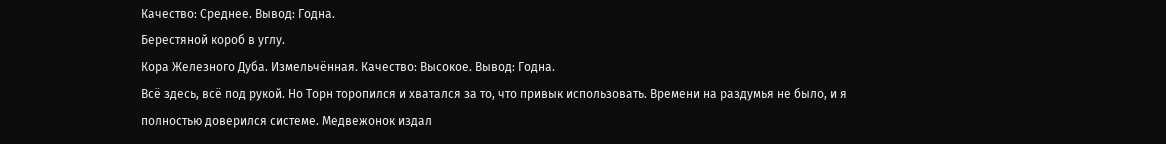Качество: Среднее. Вывод: Годна.
Берестяной короб в углу.
Кора Железного Дуба. Измельчённая. Качество: Высокое. Вывод: Годна.
Всё здесь, всё под рукой. Но Торн торопился и хватался за то, что привык использовать. Времени на раздумья не было, и я полностью доверился системе. Медвежонок издал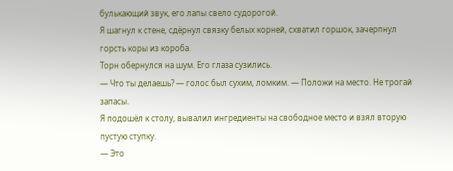булькающий звук, его лапы свело судорогой.
Я шагнул к стене, сдёрнул связку белых корней, схватил горшок, зачерпнул горсть коры из короба.
Торн обернулся на шум. Его глаза сузились.
— Что ты делаешь? — голос был сухим, ломким. — Положи на место. Не трогай запасы.
Я подошёл к столу, вывалил ингредиенты на свободное место и взял вторую пустую ступку.
— Это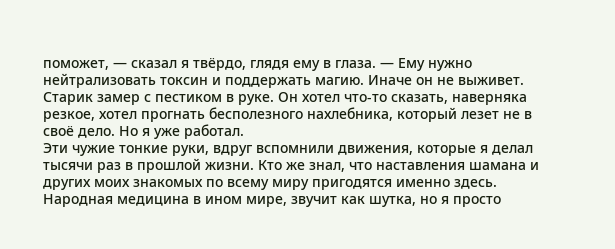поможет, — сказал я твёрдо, глядя ему в глаза. — Ему нужно нейтрализовать токсин и поддержать магию. Иначе он не выживет.
Старик замер с пестиком в руке. Он хотел что-то сказать, наверняка резкое, хотел прогнать бесполезного нахлебника, который лезет не в своё дело. Но я уже работал.
Эти чужие тонкие руки, вдруг вспомнили движения, которые я делал тысячи раз в прошлой жизни. Кто же знал, что наставления шамана и других моих знакомых по всему миру пригодятся именно здесь. Народная медицина в ином мире, звучит как шутка, но я просто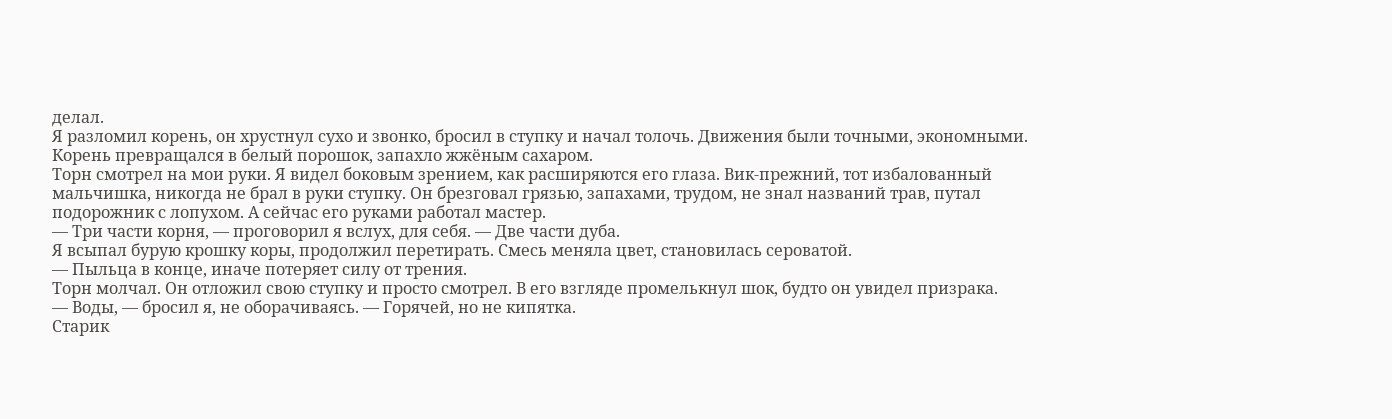делал.
Я разломил корень, он хрустнул сухо и звонко, бросил в ступку и начал толочь. Движения были точными, экономными. Корень превращался в белый порошок, запахло жжёным сахаром.
Торн смотрел на мои руки. Я видел боковым зрением, как расширяются его глаза. Вик-прежний, тот избалованный мальчишка, никогда не брал в руки ступку. Он брезговал грязью, запахами, трудом, не знал названий трав, путал подорожник с лопухом. А сейчас его руками работал мастер.
— Три части корня, — проговорил я вслух, для себя. — Две части дуба.
Я всыпал бурую крошку коры, продолжил перетирать. Смесь меняла цвет, становилась сероватой.
— Пыльца в конце, иначе потеряет силу от трения.
Торн молчал. Он отложил свою ступку и просто смотрел. В его взгляде промелькнул шок, будто он увидел призрака.
— Воды, — бросил я, не оборачиваясь. — Горячей, но не кипятка.
Старик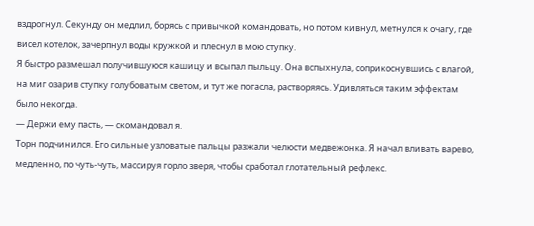вздрогнул. Секунду он медлил, борясь с привычкой командовать, но потом кивнул, метнулся к очагу, где висел котелок, зачерпнул воды кружкой и плеснул в мою ступку.
Я быстро размешал получившуюся кашицу и всыпал пыльцу. Она вспыхнула, соприкоснувшись с влагой, на миг озарив ступку голубоватым светом, и тут же погасла, растворяясь. Удивляться таким эффектам было некогда.
— Держи ему пасть, — скомандовал я.
Торн подчинился. Его сильные узловатые пальцы разжали челюсти медвежонка. Я начал вливать варево, медленно, по чуть-чуть, массируя горло зверя, чтобы сработал глотательный рефлекс.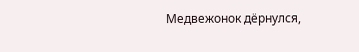Медвежонок дёрнулся,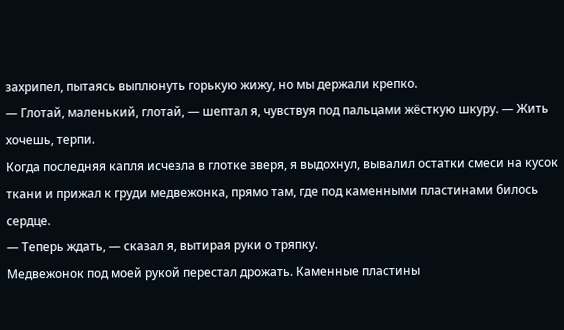захрипел, пытаясь выплюнуть горькую жижу, но мы держали крепко.
— Глотай, маленький, глотай, — шептал я, чувствуя под пальцами жёсткую шкуру. — Жить хочешь, терпи.
Когда последняя капля исчезла в глотке зверя, я выдохнул, вывалил остатки смеси на кусок ткани и прижал к груди медвежонка, прямо там, где под каменными пластинами билось сердце.
— Теперь ждать, — сказал я, вытирая руки о тряпку.
Медвежонок под моей рукой перестал дрожать. Каменные пластины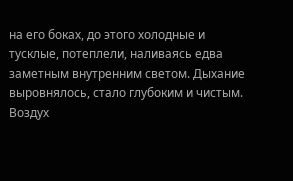на его боках, до этого холодные и тусклые, потеплели, наливаясь едва заметным внутренним светом. Дыхание выровнялось, стало глубоким и чистым.
Воздух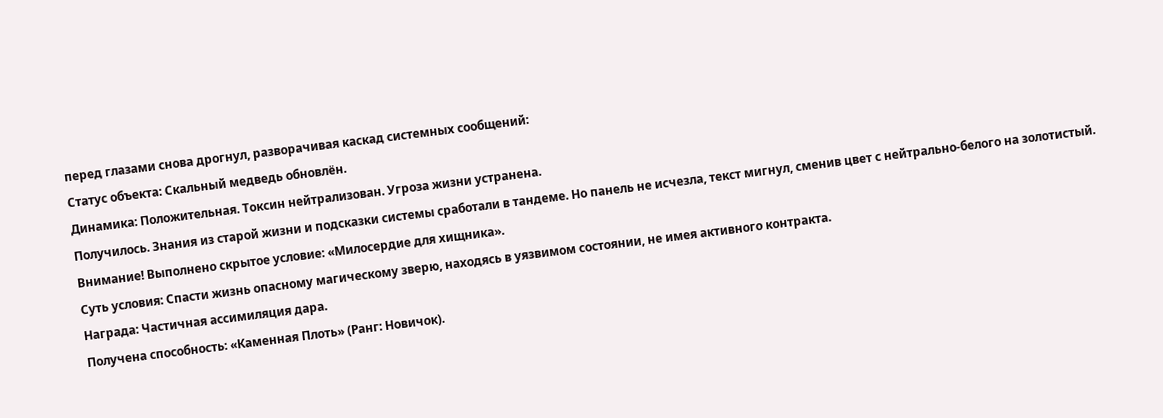перед глазами снова дрогнул, разворачивая каскад системных сообщений:
Статус объекта: Скальный медведь обновлён.
Динамика: Положительная. Токсин нейтрализован. Угроза жизни устранена.
Получилось. Знания из старой жизни и подсказки системы сработали в тандеме. Но панель не исчезла, текст мигнул, сменив цвет с нейтрально-белого на золотистый.
Внимание! Выполнено скрытое условие: «Милосердие для хищника».
Суть условия: Спасти жизнь опасному магическому зверю, находясь в уязвимом состоянии, не имея активного контракта.
Награда: Частичная ассимиляция дара.
Получена способность: «Каменная Плоть» (Ранг: Новичок).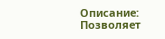Описание: Позволяет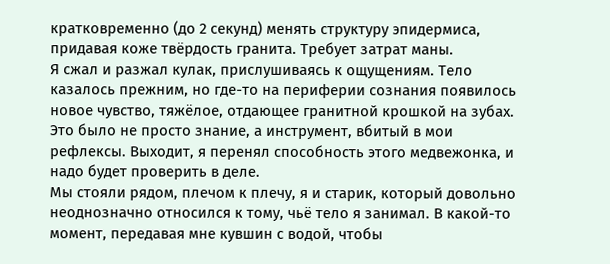кратковременно (до 2 секунд) менять структуру эпидермиса, придавая коже твёрдость гранита. Требует затрат маны.
Я сжал и разжал кулак, прислушиваясь к ощущениям. Тело казалось прежним, но где-то на периферии сознания появилось новое чувство, тяжёлое, отдающее гранитной крошкой на зубах. Это было не просто знание, а инструмент, вбитый в мои рефлексы. Выходит, я перенял способность этого медвежонка, и надо будет проверить в деле.
Мы стояли рядом, плечом к плечу, я и старик, который довольно неоднозначно относился к тому, чьё тело я занимал. В какой-то момент, передавая мне кувшин с водой, чтобы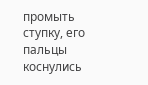промыть ступку, его пальцы коснулись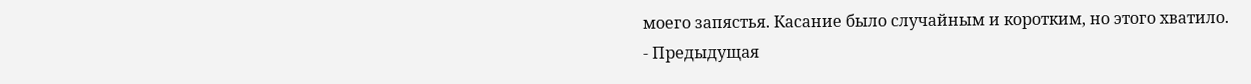моего запястья. Касание было случайным и коротким, но этого хватило.
- Предыдущая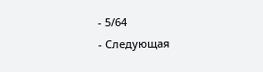- 5/64
- Следующая